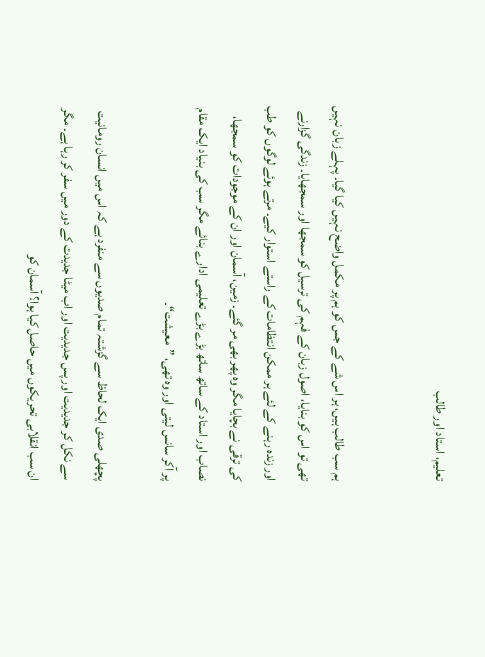تعلیم، استاد اور طالب


ہم سب طالب ہیں، ہر اس شے کے جس کو ہم پر مکمل واضح نہیں کیا گیا۔ پہلے زبان نہیں تھی تو اس کو بنایا، اصول زبان کے فہم کی ترسیل کو سمجھا اور سمجھایا۔ زندگی گزارنے اور زندہ رہنے کے لئے ہر ممکن انتظامات کے راستے استوار کیے۔ مرتے ہوئے لوگوں کو طب کی ترقی نے بچایا مگر وہ پھر بھی مر گئے۔ زمین، آسمان اور ان کے موجودات کو سمجھا، نصاب اور استاد کے ساتھ ساتھ بڑے بڑے تعلیمی ادارے بنائے مگر سب کی بنیاد ایک مقام پر آکر سانس لیتی اور وہ تھی، ”معیشت“۔

پچھلی صدی ایک لحاظ سے گزشتہ تمام صدیوں سے منفرد ہے کہ اس میں انسان رومانیت سے نکل کر جدیدیت اور پس جدیدیت اور اب میٹا جدیدت کے دور میں سفر کر رہا ہے۔ مگر ان سب انقلابی تحریکوں میں حاصل کیا ہوا؟ آسمان کو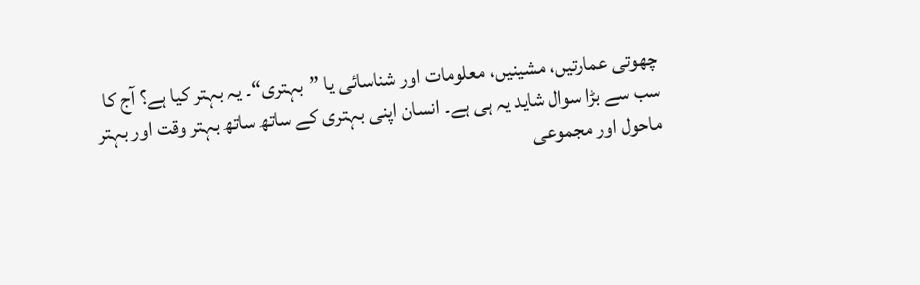چھوتی عمارتیں، مشینیں، معلومات اور شناسائی یا ”بہتری“۔ یہ بہتر کیا ہے؟ آج کا سب سے بڑا سوال شاید یہ ہی ہے۔ انسان اپنی بہتری کے ساتھ ساتھ بہتر وقت اور بہتر ماحول اور مجموعی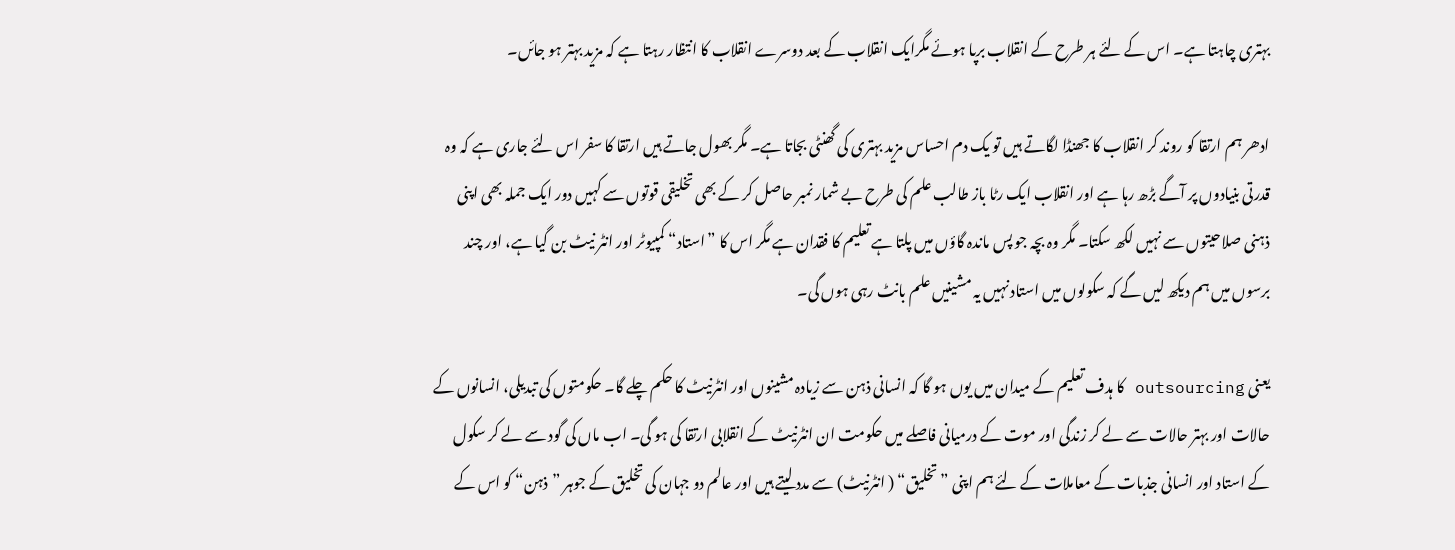بہتری چاہتا ہے۔ اس کے لئے ہر طرح کے انقلاب برپا ہوئے مگرایک انقلاب کے بعد دوسرے انقلاب کا انتظار رہتا ہے کہ مزید بہتر ہو جائں۔

ادھر ہم ارتقا کو روند کر انقلاب کا جھنڈا لگاتے ہیں تو یک دم احساس مزید بہتری کی گھنٹی بجاتا ہے۔ مگر بھول جاتے ہیں ارتقا کا سفر اس لئے جاری ہے کہ وہ قدرتی بنیادوں پر آگے بڑھ رہا ہے اور انقلاب ایک رٹا باز طالب علم کی طرح بے شمار نمبر حاصل کر کے بھی تخلیقی قوتوں سے کہیں دور ایک جملہ بھی اپنی ذہنی صلاحیتوں سے نہیں لکھ سکتا۔ مگر وہ بچہ جو پس ماندہ گاؤں میں پلتا ہے تعلیم کا فقدان ہے مگر اس کا ”استاد“ کمپیوٹر اور انٹر نیٹ بن گیا ہے، اور چند برسوں میں ہم دیکھ لیں گے کہ سکولوں میں استاد نہیں یہ مشینیں علم بانٹ رہی ہوں گی۔

یعنی outsourcing کا ہدف تعلیم کے میدان میں یوں ہو گا کہ انسانی ذہن سے زیادہ مشینوں اور انٹرنیٹ کا حکم چلے گا۔ حکومتوں کی تبدیلی، انسانوں کے حالات اور بہتر حالات سے لے کر زندگی اور موت کے درمیانی فاصلے میں حکومت ان انٹرنیٹ کے انقلابی ارتقا کی ہو گی۔ اب ماں کی گود سے لے کر سکول کے استاد اور انسانی جذبات کے معاملات کے لئے ہم اپنی ”تخلیق“ ( انٹرنیٹ) سے مدد لیتے ہیں اور عالم دو جہان کی تخلیق کے جوہر ”ذہن“ کو اس کے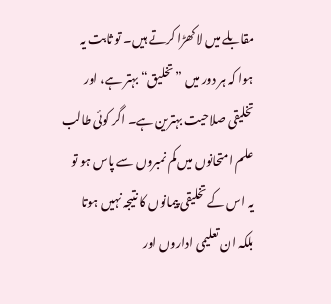مقابلے میں لا کھڑا کرتے ہیں۔ تو ثابت یہ ہوا کہ ہر دور میں ”تخلیق“ بہتر ہے، اور تخلیقی صلاحیت بہترین ہے۔ اگر کوئی طالب علم امتحانوں میں کم نمبروں سے پاس ہو تو یہ اس کے تخلیقی پیمانوں کا نتیجہ نہیں ہوتا بلکہ ان تعلیمی اداروں اور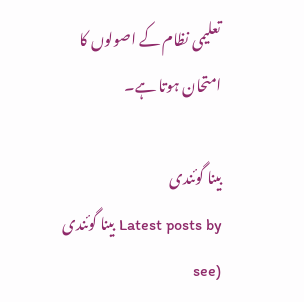تعلیمی نظام کے اصولوں کا امتحان ہوتا ہے۔

بینا گوئندی
Latest posts by بینا گوئندی (see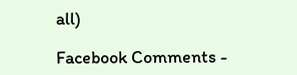all)

Facebook Comments -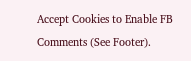Accept Cookies to Enable FB Comments (See Footer).